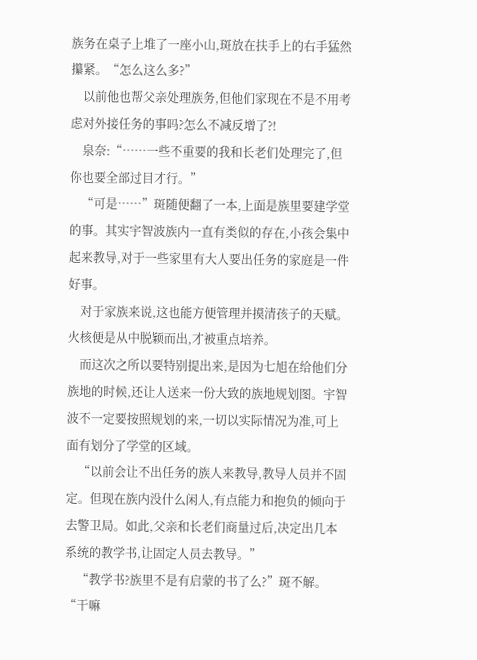族务在桌子上堆了一座小山,斑放在扶手上的右手猛然攥紧。“怎么这么多?”
    以前他也帮父亲处理族务,但他们家现在不是不用考虑对外接任务的事吗?怎么不减反增了?!
    泉奈:“……一些不重要的我和长老们处理完了,但你也要全部过目才行。”
    “可是……”斑随便翻了一本,上面是族里要建学堂的事。其实宇智波族内一直有类似的存在,小孩会集中起来教导,对于一些家里有大人要出任务的家庭是一件好事。
    对于家族来说,这也能方便管理并摸清孩子的天赋。火核便是从中脱颖而出,才被重点培养。
    而这次之所以要特别提出来,是因为七旭在给他们分族地的时候,还让人送来一份大致的族地规划图。宇智波不一定要按照规划的来,一切以实际情况为准,可上面有划分了学堂的区域。
    “以前会让不出任务的族人来教导,教导人员并不固定。但现在族内没什么闲人,有点能力和抱负的倾向于去警卫局。如此,父亲和长老们商量过后,决定出几本系统的教学书,让固定人员去教导。”
    “教学书?族里不是有启蒙的书了么?”斑不解。“干嘛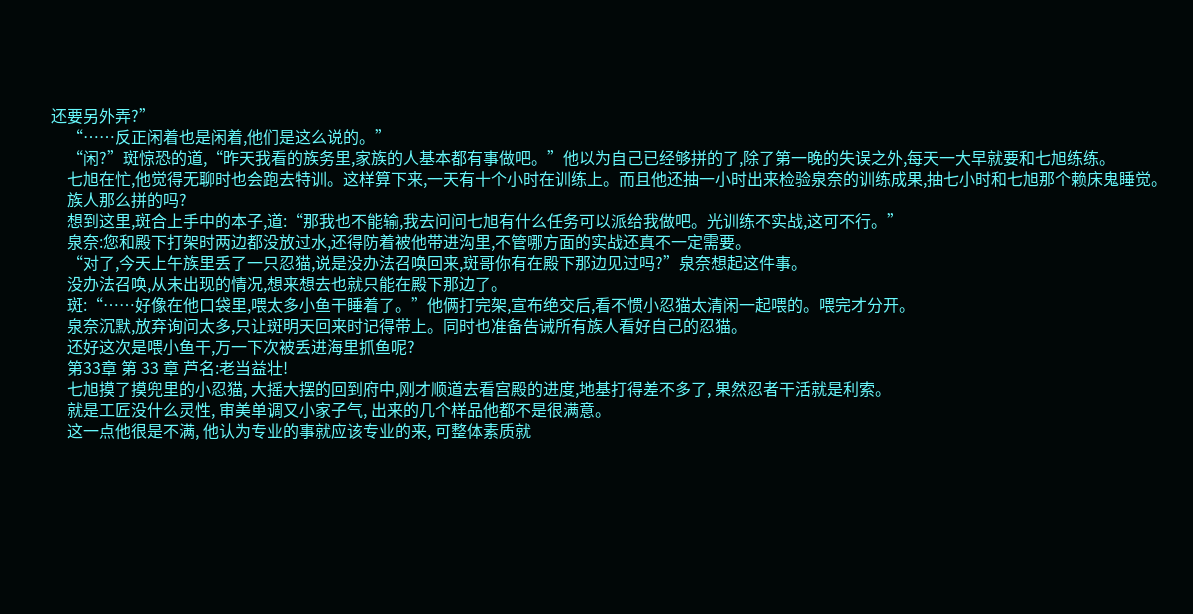还要另外弄?”
    “……反正闲着也是闲着,他们是这么说的。”
    “闲?”斑惊恐的道,“昨天我看的族务里,家族的人基本都有事做吧。”他以为自己已经够拼的了,除了第一晚的失误之外,每天一大早就要和七旭练练。
    七旭在忙,他觉得无聊时也会跑去特训。这样算下来,一天有十个小时在训练上。而且他还抽一小时出来检验泉奈的训练成果,抽七小时和七旭那个赖床鬼睡觉。
    族人那么拼的吗?
    想到这里,斑合上手中的本子,道:“那我也不能输,我去问问七旭有什么任务可以派给我做吧。光训练不实战,这可不行。”
    泉奈:您和殿下打架时两边都没放过水,还得防着被他带进沟里,不管哪方面的实战还真不一定需要。
    “对了,今天上午族里丢了一只忍猫,说是没办法召唤回来,斑哥你有在殿下那边见过吗?”泉奈想起这件事。
    没办法召唤,从未出现的情况,想来想去也就只能在殿下那边了。
    斑:“……好像在他口袋里,喂太多小鱼干睡着了。”他俩打完架,宣布绝交后,看不惯小忍猫太清闲一起喂的。喂完才分开。
    泉奈沉默,放弃询问太多,只让斑明天回来时记得带上。同时也准备告诫所有族人看好自己的忍猫。
    还好这次是喂小鱼干,万一下次被丢进海里抓鱼呢?
    第33章 第 33 章 芦名:老当益壮!
    七旭摸了摸兜里的小忍猫, 大摇大摆的回到府中,刚才顺道去看宫殿的进度,地基打得差不多了, 果然忍者干活就是利索。
    就是工匠没什么灵性, 审美单调又小家子气, 出来的几个样品他都不是很满意。
    这一点他很是不满, 他认为专业的事就应该专业的来, 可整体素质就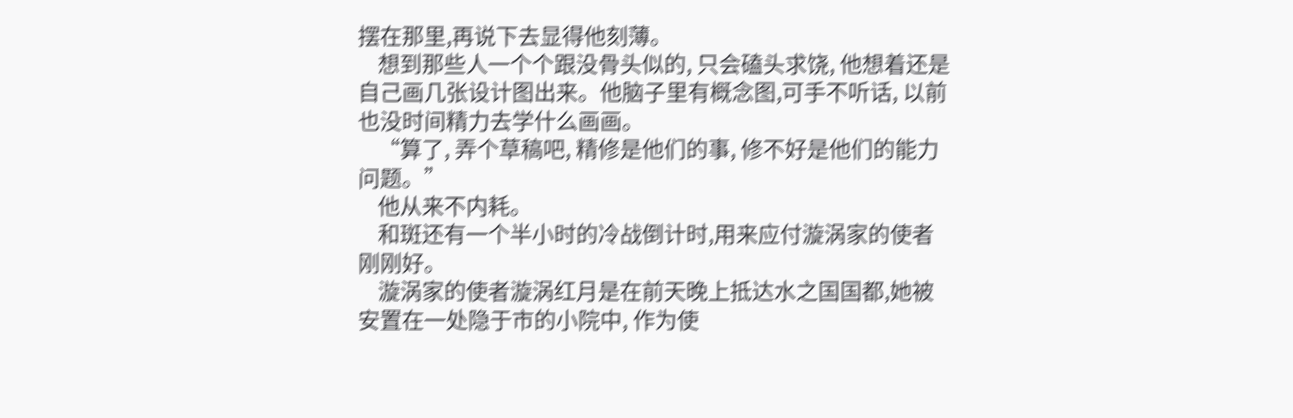摆在那里,再说下去显得他刻薄。
    想到那些人一个个跟没骨头似的, 只会磕头求饶, 他想着还是自己画几张设计图出来。他脑子里有概念图,可手不听话, 以前也没时间精力去学什么画画。
    “算了, 弄个草稿吧, 精修是他们的事, 修不好是他们的能力问题。”
    他从来不内耗。
    和斑还有一个半小时的冷战倒计时,用来应付漩涡家的使者刚刚好。
    漩涡家的使者漩涡红月是在前天晚上抵达水之国国都,她被安置在一处隐于市的小院中, 作为使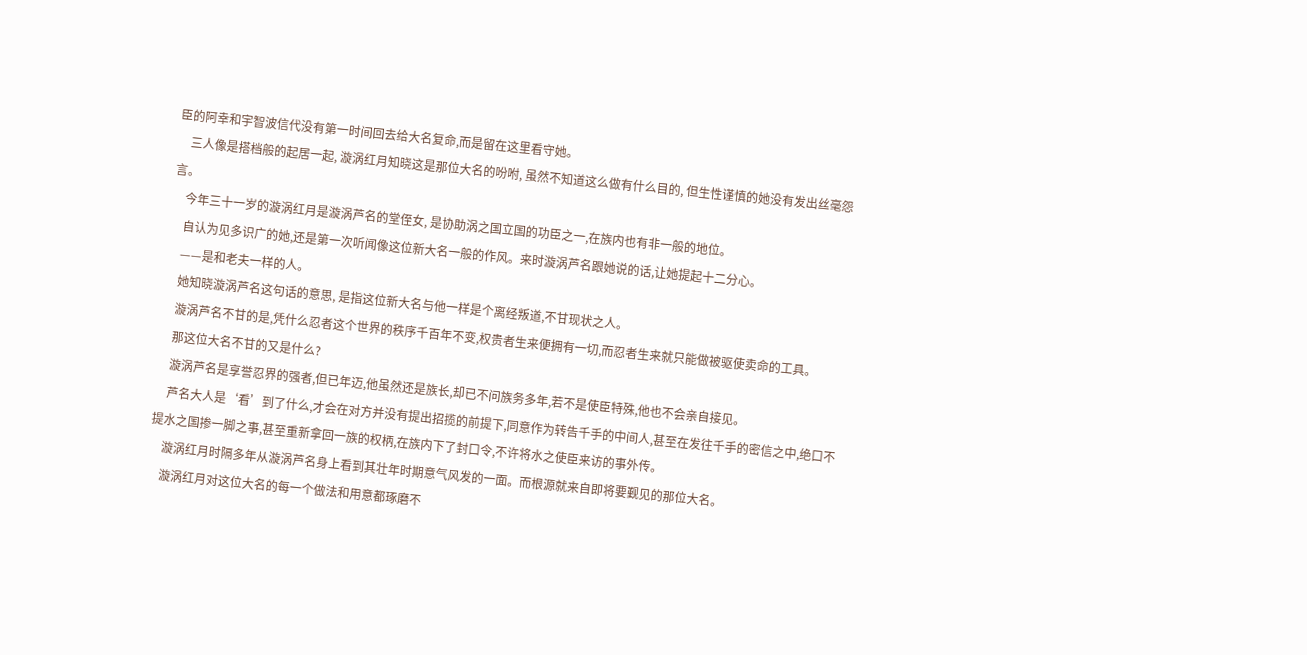臣的阿幸和宇智波信代没有第一时间回去给大名复命,而是留在这里看守她。
    三人像是搭档般的起居一起, 漩涡红月知晓这是那位大名的吩咐, 虽然不知道这么做有什么目的, 但生性谨慎的她没有发出丝毫怨言。
    今年三十一岁的漩涡红月是漩涡芦名的堂侄女, 是协助涡之国立国的功臣之一,在族内也有非一般的地位。
    自认为见多识广的她,还是第一次听闻像这位新大名一般的作风。来时漩涡芦名跟她说的话,让她提起十二分心。
    ——是和老夫一样的人。
    她知晓漩涡芦名这句话的意思, 是指这位新大名与他一样是个离经叛道,不甘现状之人。
    漩涡芦名不甘的是,凭什么忍者这个世界的秩序千百年不变,权贵者生来便拥有一切,而忍者生来就只能做被驱使卖命的工具。
    那这位大名不甘的又是什么?
    漩涡芦名是享誉忍界的强者,但已年迈,他虽然还是族长,却已不问族务多年,若不是使臣特殊,他也不会亲自接见。
    芦名大人是‘看’到了什么,才会在对方并没有提出招揽的前提下,同意作为转告千手的中间人,甚至在发往千手的密信之中,绝口不提水之国掺一脚之事,甚至重新拿回一族的权柄,在族内下了封口令,不许将水之使臣来访的事外传。
    漩涡红月时隔多年从漩涡芦名身上看到其壮年时期意气风发的一面。而根源就来自即将要觐见的那位大名。
    漩涡红月对这位大名的每一个做法和用意都琢磨不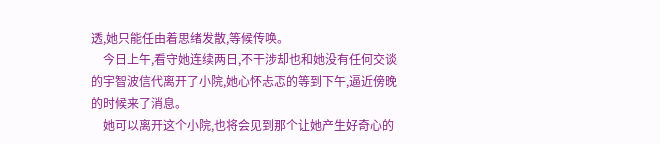透,她只能任由着思绪发散,等候传唤。
    今日上午,看守她连续两日,不干涉却也和她没有任何交谈的宇智波信代离开了小院,她心怀忐忑的等到下午,逼近傍晚的时候来了消息。
    她可以离开这个小院,也将会见到那个让她产生好奇心的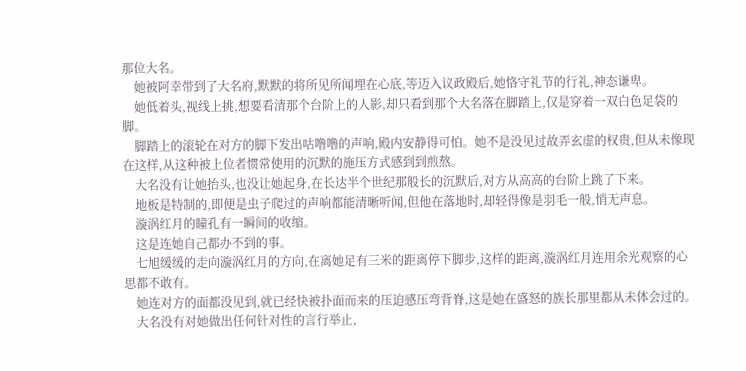那位大名。
    她被阿幸带到了大名府,默默的将所见所闻埋在心底,等迈入议政殿后,她恪守礼节的行礼,神态谦卑。
    她低着头,视线上挑,想要看清那个台阶上的人影,却只看到那个大名落在脚踏上,仅是穿着一双白色足袋的脚。
    脚踏上的滚轮在对方的脚下发出咕噜噜的声响,殿内安静得可怕。她不是没见过故弄玄虚的权贵,但从未像现在这样,从这种被上位者惯常使用的沉默的施压方式感到到煎熬。
    大名没有让她抬头,也没让她起身,在长达半个世纪那般长的沉默后,对方从高高的台阶上跳了下来。
    地板是特制的,即便是虫子爬过的声响都能清晰听闻,但他在落地时,却轻得像是羽毛一般,悄无声息。
    漩涡红月的瞳孔有一瞬间的收缩。
    这是连她自己都办不到的事。
    七旭缓缓的走向漩涡红月的方向,在离她足有三米的距离停下脚步,这样的距离,漩涡红月连用余光观察的心思都不敢有。
    她连对方的面都没见到,就已经快被扑面而来的压迫感压弯背脊,这是她在盛怒的族长那里都从未体会过的。
    大名没有对她做出任何针对性的言行举止,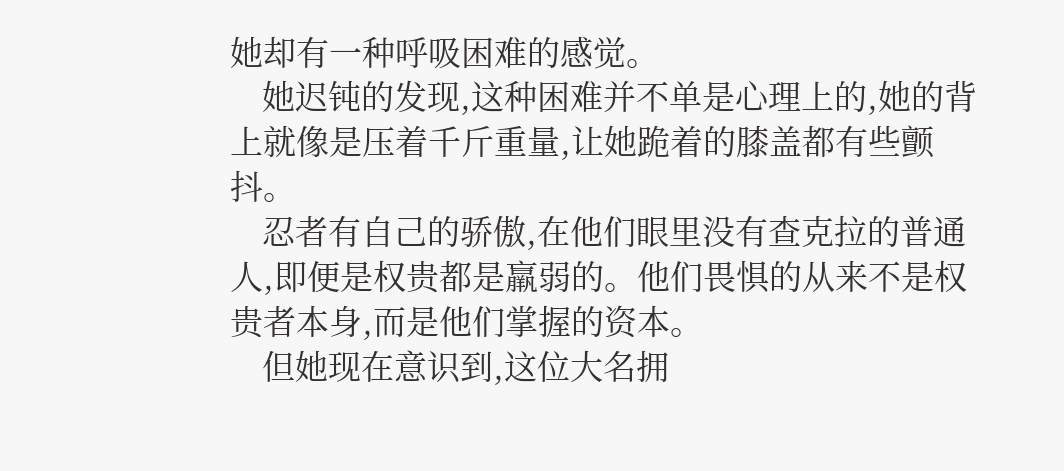她却有一种呼吸困难的感觉。
    她迟钝的发现,这种困难并不单是心理上的,她的背上就像是压着千斤重量,让她跪着的膝盖都有些颤抖。
    忍者有自己的骄傲,在他们眼里没有查克拉的普通人,即便是权贵都是羸弱的。他们畏惧的从来不是权贵者本身,而是他们掌握的资本。
    但她现在意识到,这位大名拥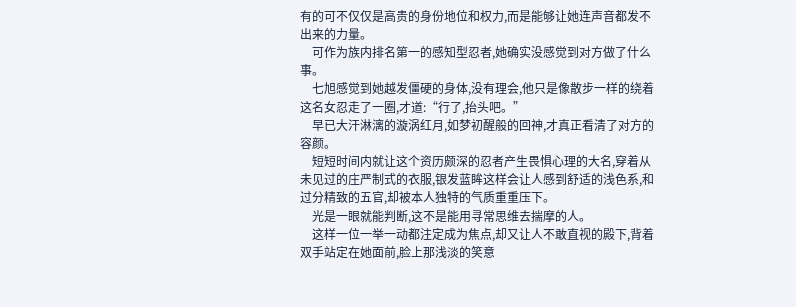有的可不仅仅是高贵的身份地位和权力,而是能够让她连声音都发不出来的力量。
    可作为族内排名第一的感知型忍者,她确实没感觉到对方做了什么事。
    七旭感觉到她越发僵硬的身体,没有理会,他只是像散步一样的绕着这名女忍走了一圈,才道:“行了,抬头吧。”
    早已大汗淋漓的漩涡红月,如梦初醒般的回神,才真正看清了对方的容颜。
    短短时间内就让这个资历颇深的忍者产生畏惧心理的大名,穿着从未见过的庄严制式的衣服,银发蓝眸这样会让人感到舒适的浅色系,和过分精致的五官,却被本人独特的气质重重压下。
    光是一眼就能判断,这不是能用寻常思维去揣摩的人。
    这样一位一举一动都注定成为焦点,却又让人不敢直视的殿下,背着双手站定在她面前,脸上那浅淡的笑意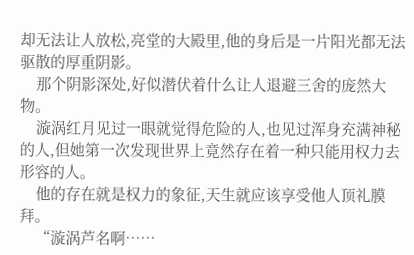却无法让人放松,亮堂的大殿里,他的身后是一片阳光都无法驱散的厚重阴影。
    那个阴影深处,好似潜伏着什么让人退避三舍的庞然大物。
    漩涡红月见过一眼就觉得危险的人,也见过浑身充满神秘的人,但她第一次发现世界上竟然存在着一种只能用权力去形容的人。
    他的存在就是权力的象征,天生就应该享受他人顶礼膜拜。
    “漩涡芦名啊……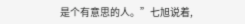是个有意思的人。”七旭说着,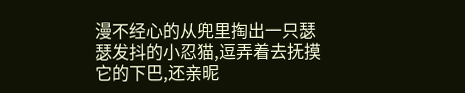漫不经心的从兜里掏出一只瑟瑟发抖的小忍猫,逗弄着去抚摸它的下巴,还亲昵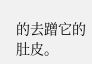的去蹭它的肚皮。